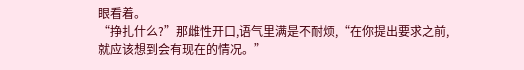眼看着。
“挣扎什么?”那雌性开口,语气里满是不耐烦,“在你提出要求之前,就应该想到会有现在的情况。”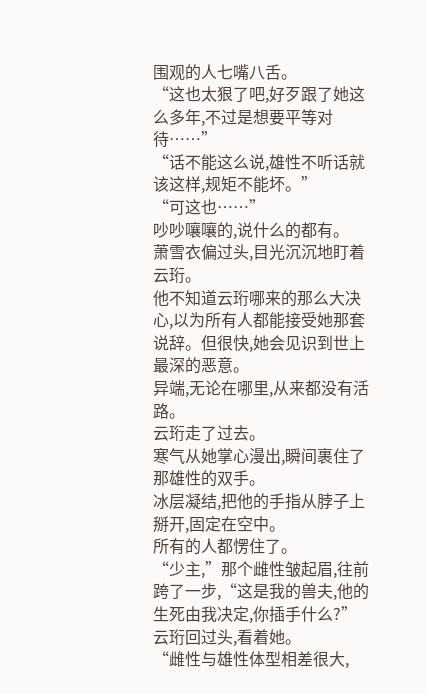围观的人七嘴八舌。
“这也太狠了吧,好歹跟了她这么多年,不过是想要平等对待……”
“话不能这么说,雄性不听话就该这样,规矩不能坏。”
“可这也……”
吵吵嚷嚷的,说什么的都有。
萧雪衣偏过头,目光沉沉地盯着云珩。
他不知道云珩哪来的那么大决心,以为所有人都能接受她那套说辞。但很快,她会见识到世上最深的恶意。
异端,无论在哪里,从来都没有活路。
云珩走了过去。
寒气从她掌心漫出,瞬间裹住了那雄性的双手。
冰层凝结,把他的手指从脖子上掰开,固定在空中。
所有的人都愣住了。
“少主,”那个雌性皱起眉,往前跨了一步,“这是我的兽夫,他的生死由我决定,你插手什么?”
云珩回过头,看着她。
“雌性与雄性体型相差很大,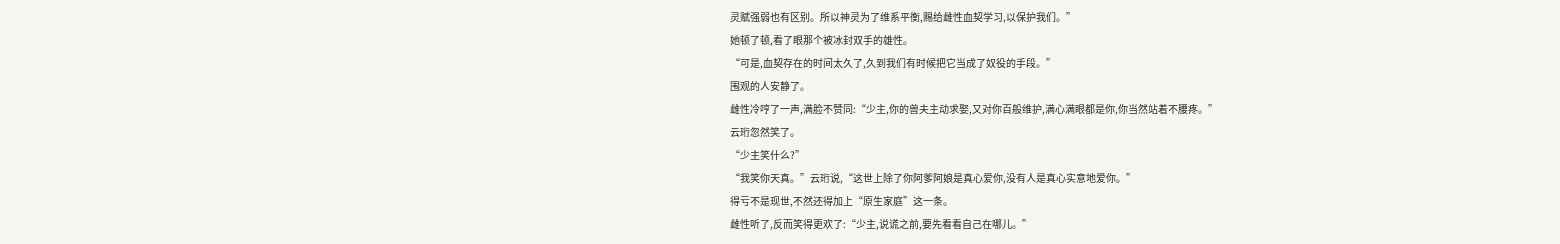灵赋强弱也有区别。所以神灵为了维系平衡,赐给雌性血契学习,以保护我们。”
她顿了顿,看了眼那个被冰封双手的雄性。
“可是,血契存在的时间太久了,久到我们有时候把它当成了奴役的手段。”
围观的人安静了。
雌性冷哼了一声,满脸不赞同:“少主,你的兽夫主动求娶,又对你百般维护,满心满眼都是你,你当然站着不腰疼。”
云珩忽然笑了。
“少主笑什么?”
“我笑你天真。”云珩说,“这世上除了你阿爹阿娘是真心爱你,没有人是真心实意地爱你。”
得亏不是现世,不然还得加上“原生家庭”这一条。
雌性听了,反而笑得更欢了:“少主,说谎之前,要先看看自己在哪儿。”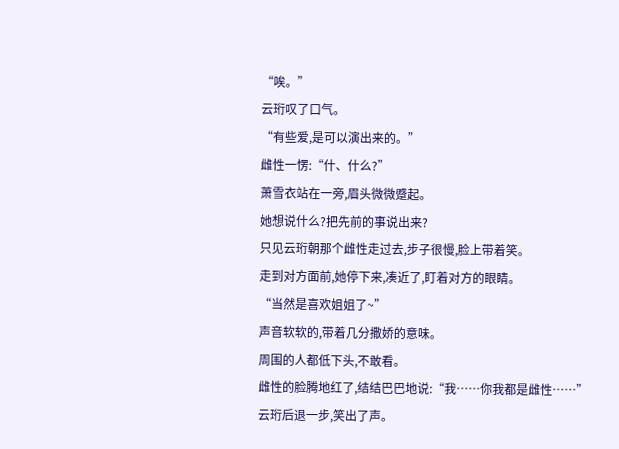“唉。”
云珩叹了口气。
“有些爱,是可以演出来的。”
雌性一愣:“什、什么?”
萧雪衣站在一旁,眉头微微蹙起。
她想说什么?把先前的事说出来?
只见云珩朝那个雌性走过去,步子很慢,脸上带着笑。
走到对方面前,她停下来,凑近了,盯着对方的眼睛。
“当然是喜欢姐姐了~”
声音软软的,带着几分撒娇的意味。
周围的人都低下头,不敢看。
雌性的脸腾地红了,结结巴巴地说:“我……你我都是雌性……”
云珩后退一步,笑出了声。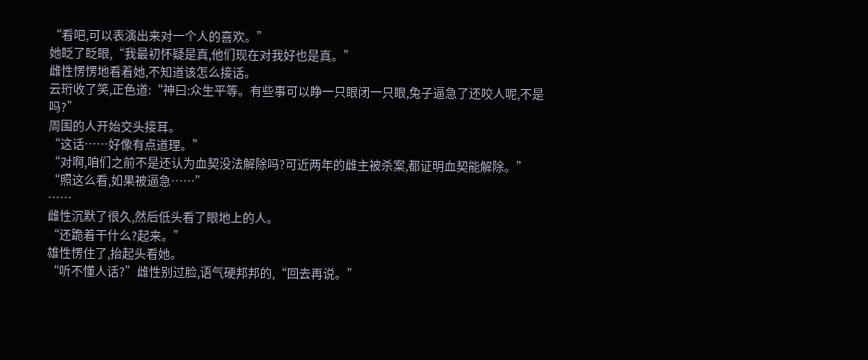“看吧,可以表演出来对一个人的喜欢。”
她眨了眨眼,“我最初怀疑是真,他们现在对我好也是真。”
雌性愣愣地看着她,不知道该怎么接话。
云珩收了笑,正色道:“神曰:众生平等。有些事可以睁一只眼闭一只眼,兔子逼急了还咬人呢,不是吗?”
周围的人开始交头接耳。
“这话……好像有点道理。”
“对啊,咱们之前不是还认为血契没法解除吗?可近两年的雌主被杀案,都证明血契能解除。”
“照这么看,如果被逼急……”
……
雌性沉默了很久,然后低头看了眼地上的人。
“还跪着干什么?起来。”
雄性愣住了,抬起头看她。
“听不懂人话?”雌性别过脸,语气硬邦邦的,“回去再说。”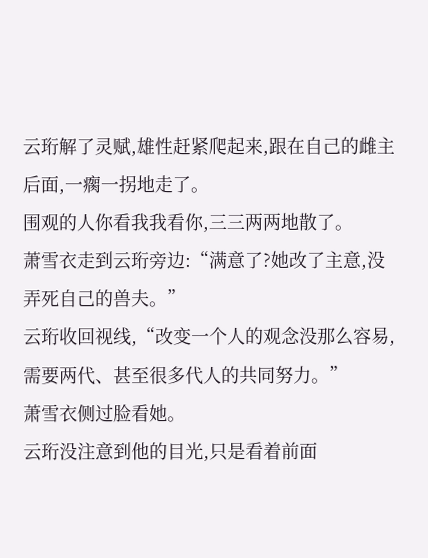云珩解了灵赋,雄性赶紧爬起来,跟在自己的雌主后面,一瘸一拐地走了。
围观的人你看我我看你,三三两两地散了。
萧雪衣走到云珩旁边:“满意了?她改了主意,没弄死自己的兽夫。”
云珩收回视线,“改变一个人的观念没那么容易,需要两代、甚至很多代人的共同努力。”
萧雪衣侧过脸看她。
云珩没注意到他的目光,只是看着前面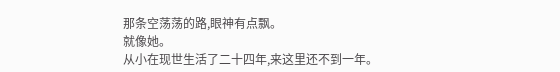那条空荡荡的路,眼神有点飘。
就像她。
从小在现世生活了二十四年,来这里还不到一年。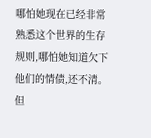哪怕她现在已经非常熟悉这个世界的生存规则,哪怕她知道欠下他们的情债,还不清。
但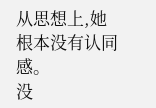从思想上,她根本没有认同感。
没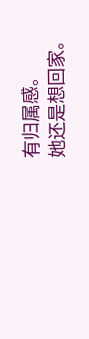有归属感。
她还是想回家。